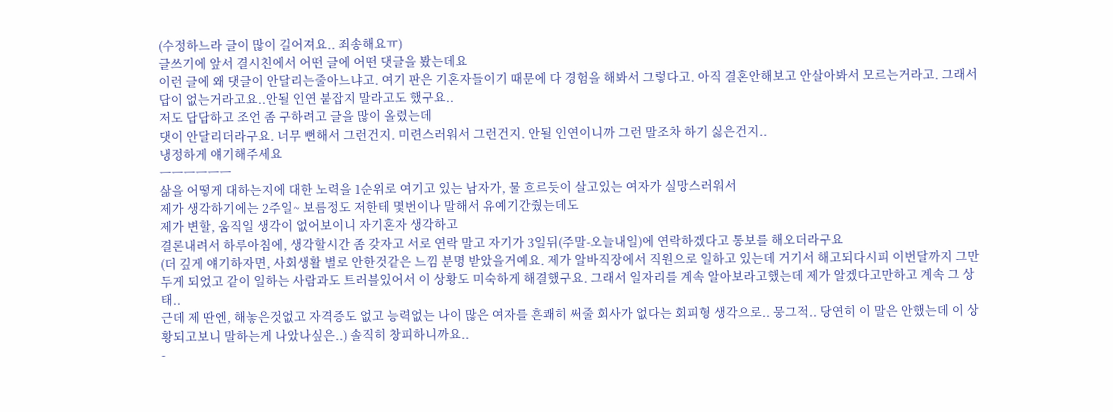(수정하느라 글이 많이 길어져요.. 죄송해요ㅠ)
글쓰기에 앞서 결시친에서 어떤 글에 어떤 댓글을 봤는데요
이런 글에 왜 댓글이 안달리는줄아느냐고. 여기 판은 기혼자들이기 때문에 다 경험을 해봐서 그렇다고. 아직 결혼안해보고 안살아봐서 모르는거라고. 그래서 답이 없는거라고요..안될 인연 붙잡지 말라고도 했구요..
저도 답답하고 조언 좀 구하려고 글을 많이 올렸는데
댓이 안달리더라구요. 너무 뻔해서 그런건지. 미련스러워서 그런건지. 안될 인연이니까 그런 말조차 하기 싫은건지..
냉정하게 얘기해주세요
ㅡㅡㅡㅡㅡㅡ
삶을 어떻게 대하는지에 대한 노력을 1순위로 여기고 있는 남자가, 물 흐르듯이 살고있는 여자가 실망스러워서
제가 생각하기에는 2주일~ 보름정도 저한테 몇번이나 말해서 유예기간줬는데도
제가 변할, 움직일 생각이 없어보이니 자기혼자 생각하고
결론내려서 하루아침에, 생각할시간 좀 갖자고 서로 연락 말고 자기가 3일뒤(주말-오늘내일)에 연락하겠다고 통보를 해오더라구요
(더 깊게 얘기하자면, 사회생활 별로 안한것같은 느낌 분명 받았을거예요. 제가 알바직장에서 직원으로 일하고 있는데 거기서 해고되다시피 이번달까지 그만두게 되었고 같이 일하는 사람과도 트러블있어서 이 상황도 미숙하게 해결했구요. 그래서 일자리를 계속 알아보라고했는데 제가 알겠다고만하고 계속 그 상태..
근데 제 딴엔, 해놓은것없고 자격증도 없고 능력없는 나이 많은 여자를 흔쾌히 써줄 회사가 없다는 회피형 생각으로.. 뭉그적.. 당연히 이 말은 안했는데 이 상황되고보니 말하는게 나았나싶은..) 솔직히 창피하니까요..
-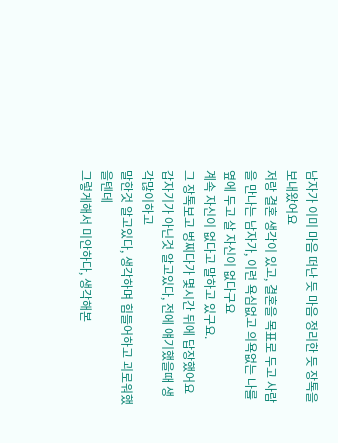남자가 이미 마음 떠난 듯 마음 정리한 듯 장톡을 보내왔어요
저랑 결혼 생각이 있고, 결혼을 목표로 두고 사람을 만나는 남자가, 이런 욕심없고 의욕없는 나를 옆에 두고 살 자신이 없다구요
계속 자신이 없다고 말하고 있구요.
그 장톡보고 벙찌다가 몇시간 뒤에 답장했어요
갑자기가 아닌것 알고있다, 전에 얘기했을때 생각많이하고
말한것 알고있다, 생각하며 힘들어하고 괴로워했을텐데
그렇게해서 미안하다, 생각해본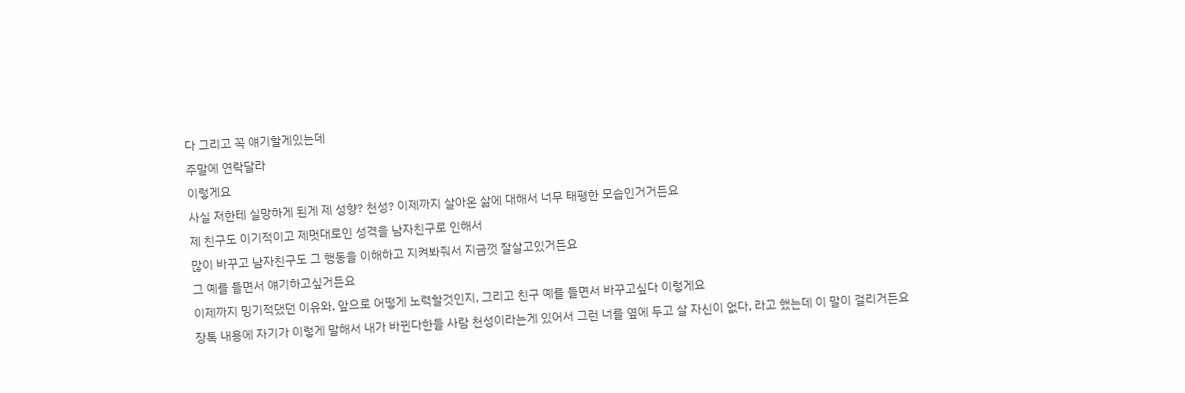다 그리고 꼭 얘기할게있는데
주말에 연락달라
이렇게요
사실 저한테 실망하게 된게 제 성향? 천성? 이제까지 살아온 삶에 대해서 너무 태평한 모습인거거든요
제 친구도 이기적이고 제멋대로인 성격을 남자친구로 인해서
많이 바꾸고 남자친구도 그 행동을 이해하고 지켜봐줘서 지금껏 잘살고있거든요
그 예를 들면서 얘기하고싶거든요
이제까지 밍기적댔던 이유와, 앞으로 어떻게 노력할것인지, 그리고 친구 예를 들면서 바꾸고싶다 이렇게요
장톡 내용에 자기가 이렇게 말해서 내가 바뀐다한들 사람 천성이라는게 있어서 그런 너를 옆에 두고 살 자신이 없다, 라고 했는데 이 말이 걸리거든요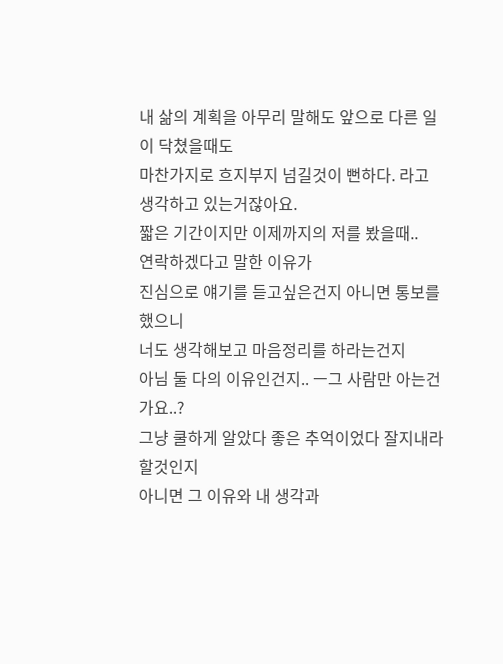내 삶의 계획을 아무리 말해도 앞으로 다른 일이 닥쳤을때도
마찬가지로 흐지부지 넘길것이 뻔하다. 라고 생각하고 있는거잖아요.
짧은 기간이지만 이제까지의 저를 봤을때..
연락하겠다고 말한 이유가
진심으로 얘기를 듣고싶은건지 아니면 통보를 했으니
너도 생각해보고 마음정리를 하라는건지
아님 둘 다의 이유인건지.. ㅡ그 사람만 아는건가요..?
그냥 쿨하게 알았다 좋은 추억이었다 잘지내라 할것인지
아니면 그 이유와 내 생각과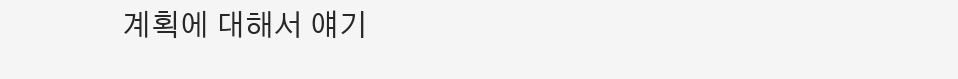계획에 대해서 얘기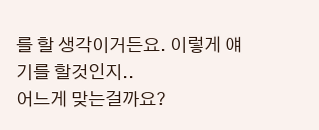를 할 생각이거든요. 이렇게 얘기를 할것인지..
어느게 맞는걸까요?